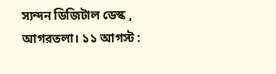স্যন্দন ডিজিটাল ডেস্ক , আগরতলা। ১১ আগস্ট :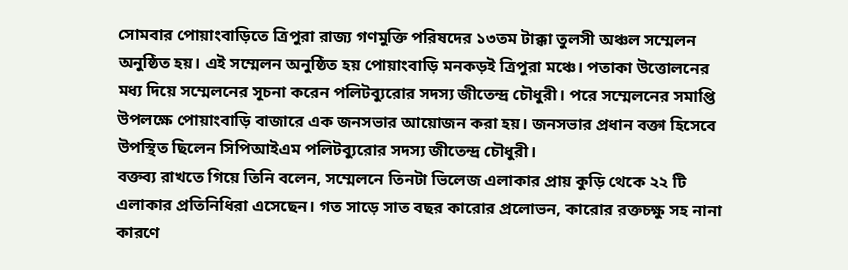সোমবার পোয়াংবাড়িতে ত্রিপুরা রাজ্য গণমুক্তি পরিষদের ১৩তম টাক্কা তুলসী অঞ্চল সম্মেলন অনুষ্ঠিত হয়। এই সম্মেলন অনুষ্ঠিত হয় পোয়াংবাড়ি মনকড়ই ত্রিপুরা মঞ্চে। পতাকা উত্তোলনের মধ্য দিয়ে সম্মেলনের সূচনা করেন পলিটব্যুরোর সদস্য জীতেন্দ্র চৌধুরী। পরে সম্মেলনের সমাপ্তি উপলক্ষে পোয়াংবাড়ি বাজারে এক জনসভার আয়োজন করা হয়। জনসভার প্রধান বক্তা হিসেবে উপস্থিত ছিলেন সিপিআইএম পলিটব্যুরোর সদস্য জীতেন্দ্র চৌধুরী।
বক্তব্য রাখতে গিয়ে তিনি বলেন, সম্মেলনে তিনটা ভিলেজ এলাকার প্রায় কুড়ি থেকে ২২ টি এলাকার প্রতিনিধিরা এসেছেন। গত সাড়ে সাত বছর কারোর প্রলোভন, কারোর রক্তচক্ষু সহ নানা কারণে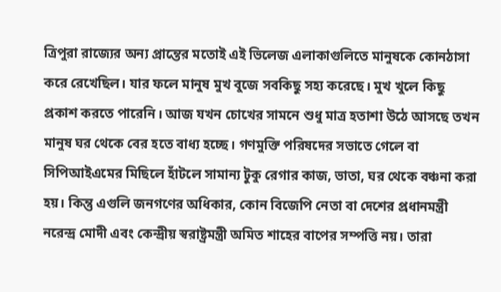ত্রিপুরা রাজ্যের অন্য প্রান্তের মতোই এই ভিলেজ এলাকাগুলিতে মানুষকে কোনঠাসা করে রেখেছিল। যার ফলে মানুষ মুখ বুজে সবকিছু সহ্য করেছে। মুখ খুলে কিছু প্রকাশ করতে পারেনি। আজ যখন চোখের সামনে শুধু মাত্র হতাশা উঠে আসছে তখন মানুষ ঘর থেকে বের হতে বাধ্য হচ্ছে। গণমুক্তি পরিষদের সভাতে গেলে বা সিপিআইএমের মিছিলে হাঁটলে সামান্য টুকু রেগার কাজ, ভাতা, ঘর থেকে বঞ্চনা করা হয়। কিন্তু এগুলি জনগণের অধিকার, কোন বিজেপি নেতা বা দেশের প্রধানমন্ত্রী নরেন্দ্র মোদী এবং কেন্দ্রীয় স্বরাষ্ট্রমন্ত্রী অমিত শাহের বাপের সম্পত্তি নয়। তারা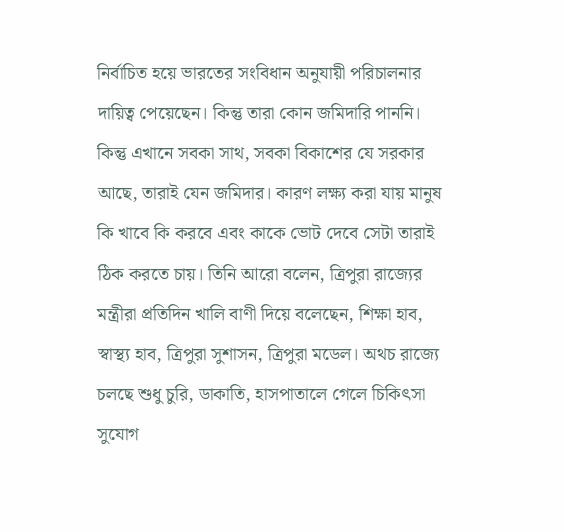নির্বাচিত হয়ে ভারতের সংবিধান অনুযায়ী পরিচালনার দায়িত্ব পেয়েছেন। কিন্তু তারা কোন জমিদারি পাননি।
কিন্তু এখানে সবকা সাথ, সবকা বিকাশের যে সরকার আছে, তারাই যেন জমিদার। কারণ লক্ষ্য করা যায় মানুষ কি খাবে কি করবে এবং কাকে ভোট দেবে সেটা তারাই ঠিক করতে চায়। তিনি আরো বলেন, ত্রিপুরা রাজ্যের মন্ত্রীরা প্রতিদিন খালি বাণী দিয়ে বলেছেন, শিক্ষা হাব, স্বাস্থ্য হাব, ত্রিপুরা সুশাসন, ত্রিপুরা মডেল। অথচ রাজ্যে চলছে শুধু চুরি, ডাকাতি, হাসপাতালে গেলে চিকিৎসা সুযোগ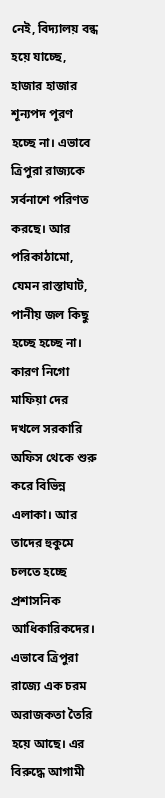নেই, বিদ্যালয় বন্ধ হয়ে যাচ্ছে, হাজার হাজার শূন্যপদ পূরণ হচ্ছে না। এভাবে ত্রিপুরা রাজ্যকে সর্বনাশে পরিণত করছে। আর পরিকাঠামো, যেমন রাস্তাঘাট, পানীয় জল কিছু হচ্ছে হচ্ছে না। কারণ নিগো মাফিয়া দের দখলে সরকারি অফিস থেকে শুরু করে বিভিন্ন এলাকা। আর তাদের হুকুমে চলতে হচ্ছে প্রশাসনিক আধিকারিকদের। এভাবে ত্রিপুরা রাজ্যে এক চরম অরাজকতা তৈরি হয়ে আছে। এর বিরুদ্ধে আগামী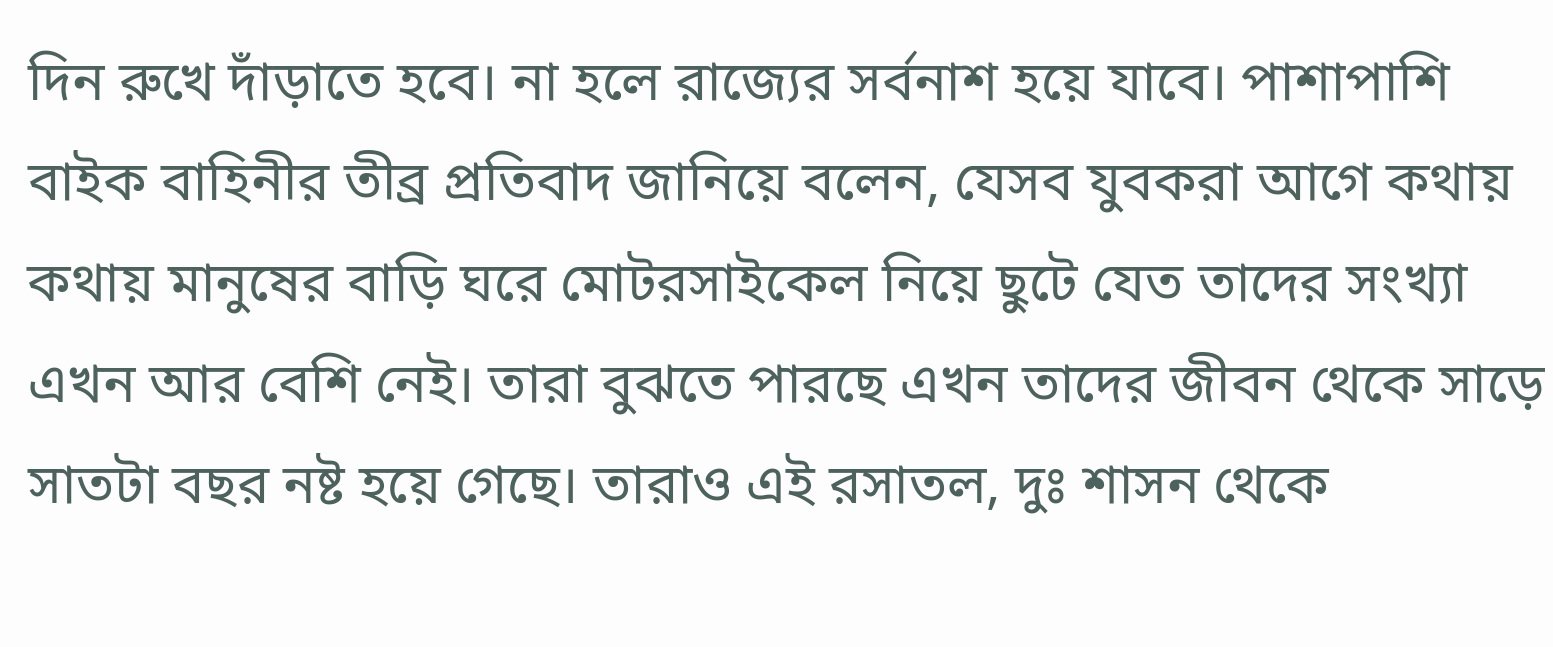দিন রুখে দাঁড়াতে হবে। না হলে রাজ্যের সর্বনাশ হয়ে যাবে। পাশাপাশি বাইক বাহিনীর তীব্র প্রতিবাদ জানিয়ে বলেন, যেসব যুবকরা আগে কথায় কথায় মানুষের বাড়ি ঘরে মোটরসাইকেল নিয়ে ছুটে যেত তাদের সংখ্যা এখন আর বেশি নেই। তারা বুঝতে পারছে এখন তাদের জীবন থেকে সাড়ে সাতটা বছর নষ্ট হয়ে গেছে। তারাও এই রসাতল, দুঃ শাসন থেকে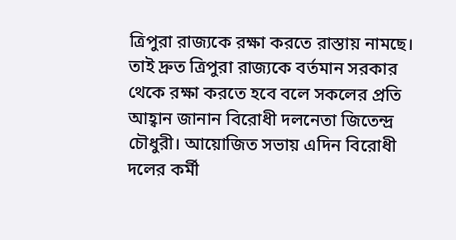ত্রিপুরা রাজ্যকে রক্ষা করতে রাস্তায় নামছে। তাই দ্রুত ত্রিপুরা রাজ্যকে বর্তমান সরকার থেকে রক্ষা করতে হবে বলে সকলের প্রতি আহ্বান জানান বিরোধী দলনেতা জিতেন্দ্র চৌধুরী। আয়োজিত সভায় এদিন বিরোধী দলের কর্মী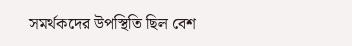সমর্থকদের উপস্থিতি ছিল বেশ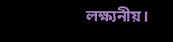লক্ষ্যনীয়।